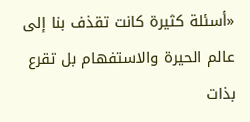«أسئلة كثيرة كانت تقذف بنا إلى عالم الحيرة والاستفهام بل تقرع بذات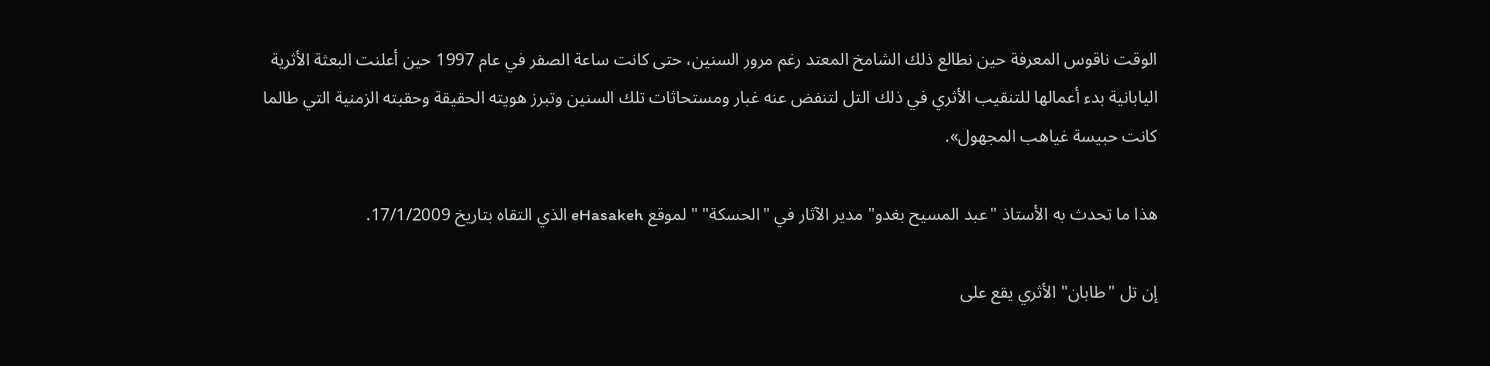الوقت ناقوس المعرفة حين نطالع ذلك الشامخ المعتد رغم مرور السنين، حتى كانت ساعة الصفر في عام 1997 حين أعلنت البعثة الأثرية اليابانية بدء أعمالها للتنقيب الأثري في ذلك التل لتنفض عنه غبار ومستحاثات تلك السنين وتبرز هويته الحقيقة وحقبته الزمنية التي طالما كانت حبيسة غياهب المجهول».

هذا ما تحدث به الأستاذ "عبد المسيح بغدو" مدير الآثار في "الحسكة" " لموقع eHasakeh الذي التقاه بتاريخ 17/1/2009.

إن تل "طابان" الأثري يقع على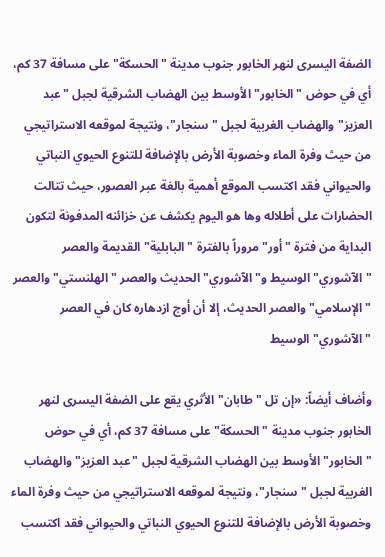الضفة اليسرى لنهر الخابور جنوب مدينة "الحسكة" على مسافة 37 كم، أي في حوض "الخابور" الأوسط بين الهضاب الشرقية لجبل "عبد العزيز" والهضاب الغربية لجبل "سنجار"، ونتيجة لموقعه الاستراتيجي من حيث وفرة الماء وخصوبة الأرض بالإضافة للتنوع الحيوي النباتي والحيواني فقد اكتسب الموقع أهمية بالغة عبر العصور، حيث تتالت الحضارات على أطلاله وها هو اليوم يكشف عن خزائنه المدفونة لتكون البداية من فترة "أور" مروراً بالفترة "البابلية" القديمة والعصر "الآشوري" الوسيط و"الآشوري" الحديث والعصر "الهلنستي" والعصر "الإسلامي" والعصر الحديث، إلا أن أوج ازدهاره كان في العصر "الآشوري" الوسيط

وأضاف أيضاً: «إن تل "طابان" الأثري يقع على الضفة اليسرى لنهر الخابور جنوب مدينة "الحسكة" على مسافة 37 كم، أي في حوض "الخابور" الأوسط بين الهضاب الشرقية لجبل "عبد العزيز" والهضاب الغربية لجبل "سنجار"، ونتيجة لموقعه الاستراتيجي من حيث وفرة الماء وخصوبة الأرض بالإضافة للتنوع الحيوي النباتي والحيواني فقد اكتسب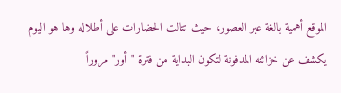الموقع أهمية بالغة عبر العصور، حيث تتالت الحضارات على أطلاله وها هو اليوم يكشف عن خزائنه المدفونة لتكون البداية من فترة "أور" مروراً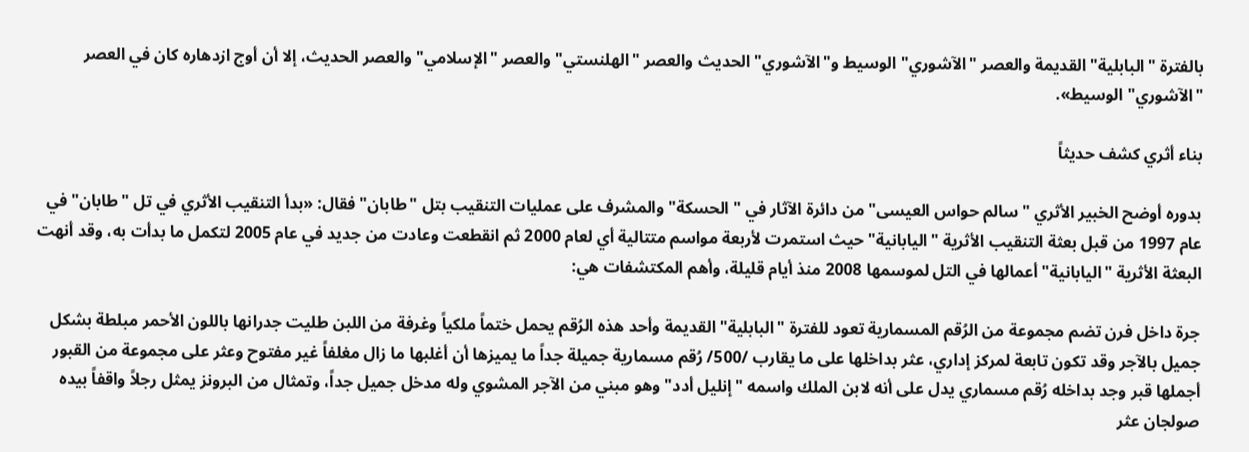بالفترة "البابلية" القديمة والعصر "الآشوري" الوسيط و"الآشوري" الحديث والعصر "الهلنستي" والعصر "الإسلامي" والعصر الحديث، إلا أن أوج ازدهاره كان في العصر "الآشوري" الوسيط».

بناء أثري كشف حديثاً

بدوره أوضح الخبير الأثري "سالم حواس العيسى" من دائرة الآثار في "الحسكة" والمشرف على عمليات التنقيب بتل "طابان" فقال: «بدأ التنقيب الأثري في تل "طابان" في عام 1997 من قبل بعثة التنقيب الأثرية "اليابانية" حيث استمرت لأربعة مواسم متتالية أي لعام 2000 ثم انقطعت وعادت من جديد في عام 2005 لتكمل ما بدأت به، وقد أنهت البعثة الأثرية "اليابانية" أعمالها في التل لموسمها 2008 منذ أيام قليلة، وأهم المكتشفات هي:

جرة داخل فرن تضم مجموعة من الرُقم المسمارية تعود للفترة "البابلية" القديمة وأحد هذه الرُقم يحمل ختماً ملكياً وغرفة من اللبن طليت جدرانها باللون الأحمر مبلطة بشكل جميل بالآجر وقد تكون تابعة لمركز إداري، عثر بداخلها على ما يقارب /500/ رُقم مسمارية جميلة جداً ما يميزها أن أغلبها ما زال مغلفاً غير مفتوح وعثر على مجموعة من القبور أجملها قبر وجد بداخله رُقم مسماري يدل على أنه لابن الملك واسمه "إنليل أدد" وهو مبني من الآجر المشوي وله مدخل جميل جداً، وتمثال من البرونز يمثل رجلاً واقفاً بيده صولجان عثر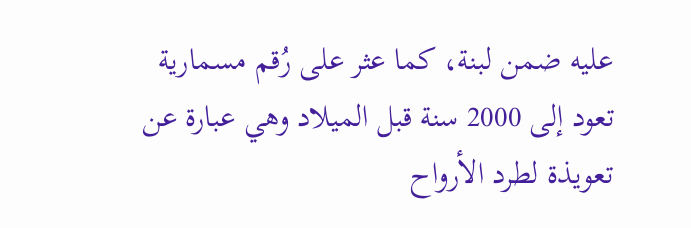عليه ضمن لبنة، كما عثر على رُقم مسمارية تعود إلى 2000 سنة قبل الميلاد وهي عبارة عن تعويذة لطرد الأرواح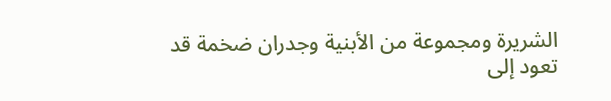الشريرة ومجموعة من الأبنية وجدران ضخمة قد تعود إلى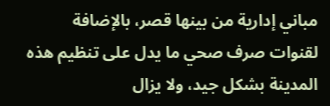مباني إدارية من بينها قصر، بالإضافة لقنوات صرف صحي ما يدل على تنظيم هذه المدينة بشكل جيد، ولا يزال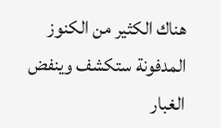هناك الكثير من الكنوز المدفونة ستكشف وينفض الغبار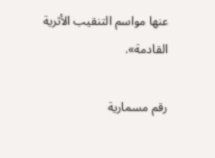عنها مواسم التنقيب الأثرية القادمة».

رقم مسمارية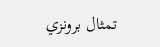تمثال برونزي